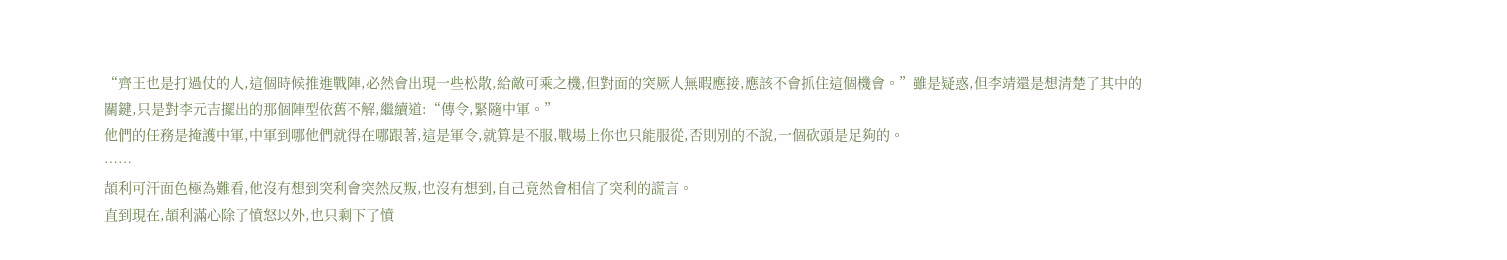“齊王也是打過仗的人,這個時候推進戰陣,必然會出現一些松散,給敵可乘之機,但對面的突厥人無暇應接,應該不會抓住這個機會。”雖是疑惑,但李靖還是想清楚了其中的關鍵,只是對李元吉擺出的那個陣型依舊不解,繼續道:“傳令,緊隨中軍。”
他們的任務是掩護中軍,中軍到哪他們就得在哪跟著,這是軍令,就算是不服,戰場上你也只能服從,否則別的不說,一個砍頭是足夠的。
……
頡利可汗面色極為難看,他沒有想到突利會突然反叛,也沒有想到,自己竟然會相信了突利的謊言。
直到現在,頡利滿心除了憤怒以外,也只剩下了憤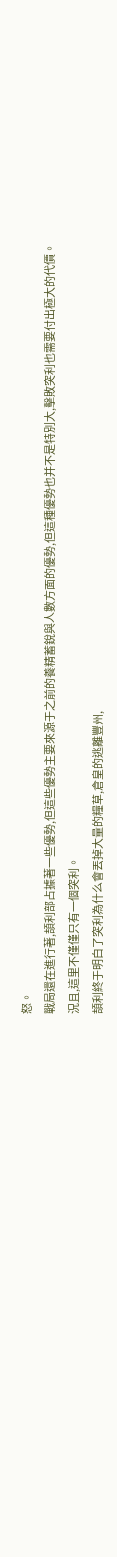怒。
戰局還在進行著,頡利部占據著一些優勢,但這些優勢主要來源于之前的養精蓄銳與人數方面的優勢,但這種優勢也并不是特別大,擊敗突利也需要付出極大的代價。
況且,這里不僅僅只有一個突利。
頡利終于明白了突利為什么會丟掉大量的糧草,倉皇的逃離豐州,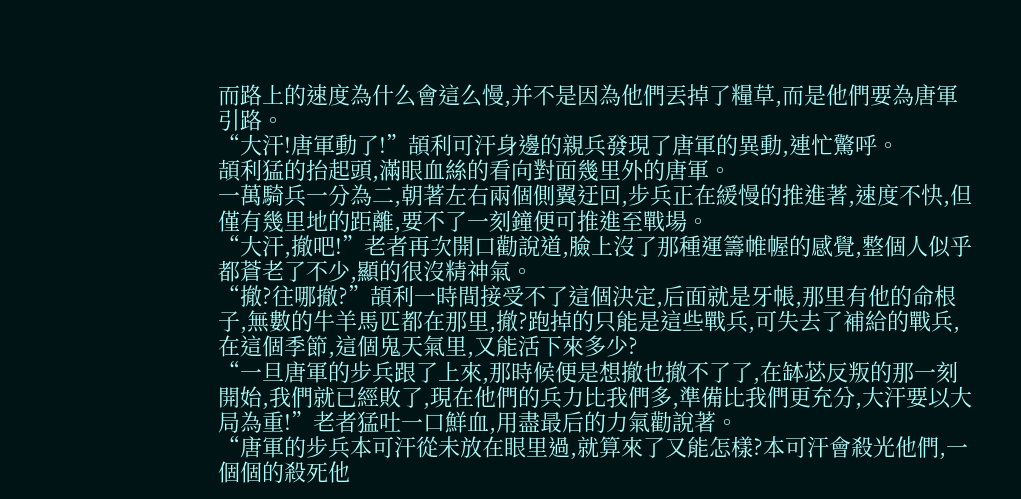而路上的速度為什么會這么慢,并不是因為他們丟掉了糧草,而是他們要為唐軍引路。
“大汗!唐軍動了!”頡利可汗身邊的親兵發現了唐軍的異動,連忙驚呼。
頡利猛的抬起頭,滿眼血絲的看向對面幾里外的唐軍。
一萬騎兵一分為二,朝著左右兩個側翼迂回,步兵正在緩慢的推進著,速度不快,但僅有幾里地的距離,要不了一刻鐘便可推進至戰場。
“大汗,撤吧!”老者再次開口勸說道,臉上沒了那種運籌帷幄的感覺,整個人似乎都蒼老了不少,顯的很沒精神氣。
“撤?往哪撤?”頡利一時間接受不了這個決定,后面就是牙帳,那里有他的命根子,無數的牛羊馬匹都在那里,撤?跑掉的只能是這些戰兵,可失去了補給的戰兵,在這個季節,這個鬼天氣里,又能活下來多少?
“一旦唐軍的步兵跟了上來,那時候便是想撤也撤不了了,在缽苾反叛的那一刻開始,我們就已經敗了,現在他們的兵力比我們多,準備比我們更充分,大汗要以大局為重!”老者猛吐一口鮮血,用盡最后的力氣勸說著。
“唐軍的步兵本可汗從未放在眼里過,就算來了又能怎樣?本可汗會殺光他們,一個個的殺死他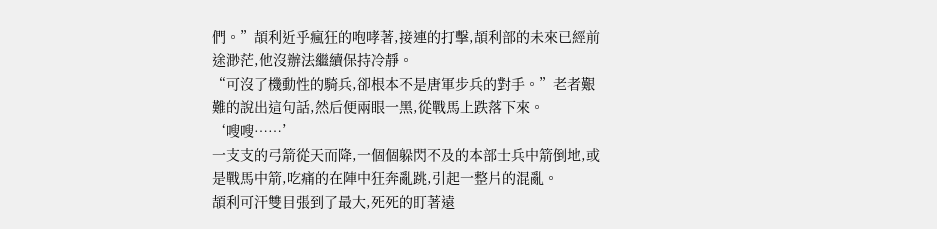們。”頡利近乎瘋狂的咆哮著,接連的打擊,頡利部的未來已經前途渺茫,他沒辦法繼續保持冷靜。
“可沒了機動性的騎兵,卻根本不是唐軍步兵的對手。”老者艱難的說出這句話,然后便兩眼一黑,從戰馬上跌落下來。
‘嗖嗖……’
一支支的弓箭從天而降,一個個躲閃不及的本部士兵中箭倒地,或是戰馬中箭,吃痛的在陣中狂奔亂跳,引起一整片的混亂。
頡利可汗雙目張到了最大,死死的盯著遠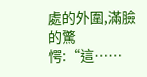處的外圍,滿臉的驚愕:“這……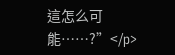這怎么可能……?”</p>